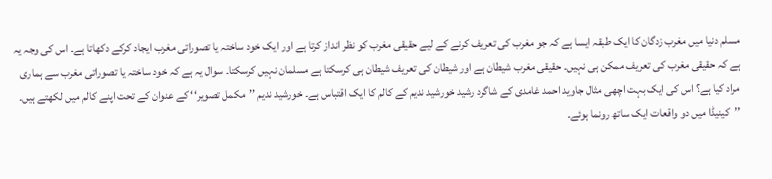مسلم دنیا میں مغرب زدگان کا ایک طبقہ ایسا ہے کہ جو مغرب کی تعریف کرنے کے لیے حقیقی مغرب کو نظر انداز کرتا ہے اور ایک خود ساختہ یا تصوراتی مغرب ایجاد کرکے دکھاتا ہے۔ اس کی وجہ یہ ہے کہ حقیقی مغرب کی تعریف ممکن ہی نہیں۔ حقیقی مغرب شیطان ہے اور شیطان کی تعریف شیطان ہی کرسکتا ہے مسلمان نہیں کرسکتا۔ سوال یہ ہے کہ خود ساختہ یا تصوراتی مغرب سے ہماری مراد کیا ہے؟ اس کی ایک بہت اچھی مثال جاوید احمد غامدی کے شاگرد رشید خورشید ندیم کے کالم کا ایک اقتباس ہے۔ خورشید ندیم ’’مکمل تصویر‘‘ کے عنوان کے تحت اپنے کالم میں لکھتے ہیں۔
’’کینیڈا میں دو واقعات ایک ساتھ رونما ہوئے۔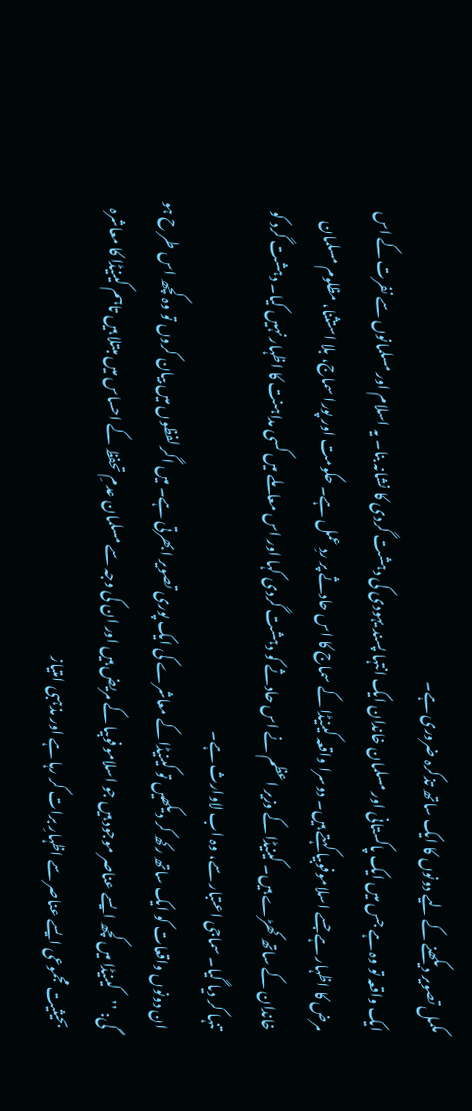مکمل تصویر دیکھنے کے لیے دونوں کا ایک ساتھ تذکرہ ضروری ہے۔
ایک واقعہ تو وہ ہے جس میں ایک پاکستانی اور مسلمان خاندان ایک انتہا پسند یہودی کی دہشت گردی کا نشانہ بنا۔ یہ اسلام اور مسلمانوں سے نفرت کے اس مرض کا اظہار ہے جسے اسلاموفوبیا کہتے ہیں۔ دوسرا واقعہ کینیڈا کے سماج کا اس حادثے پر ردِ عمل ہے۔ حکومت اور پورا سماج، بلا استثنا، مظلوم مسلمان خاندان کے ساتھ کھڑے ہیں۔ کینیڈا کے وزیر اعظم نے اس حادثے کو دہشت گردی کہا اور اس معاملے میں کسی مداہنت کا اظہار نہیں کیا۔ دہشت گرد کو تنہا کر دیا گیا۔ سماجی اعتبار سے، وہ اب لاوارث ہے۔
ان دونوں واقعات کو ایک ساتھ رکھ کر دیکھیں تو کینیڈا کے معاشرے کی ایک پوری تصویر ابھرتی ہے۔ میں اگر لفظوں میں بیان کروں تو وہ کچھ اس طر ح ہو گی: ’’کینیڈا میں کچھ ایسے عناصر موجود ہیں جو اسلاموفوبیا کے مریض ہیں اور ان کی وجہ سے مسلمان عدمِ تحفظ کے احساس میں مبتلا ہیں تاہم کینیڈا کا معاشرہ بحیثیت مجموعی ایسے عناصر سے اظہارِ برات کر رہا ہے اور مذہبی امتیاز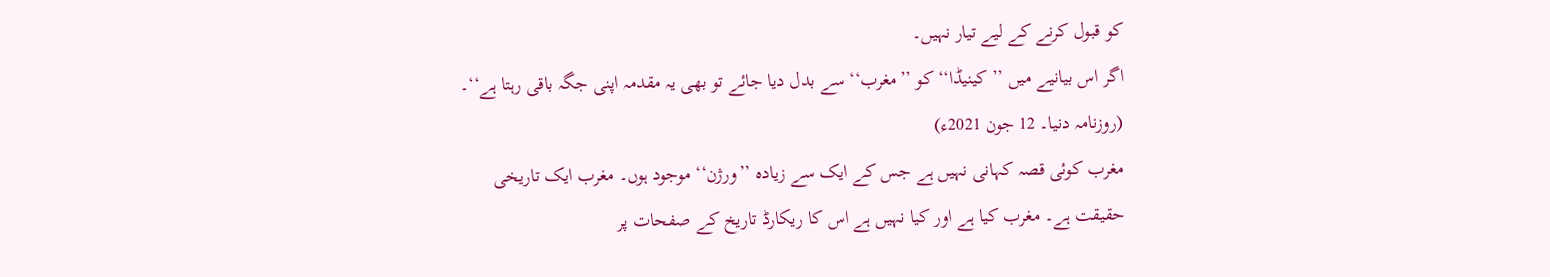کو قبول کرنے کے لیے تیار نہیں۔
اگر اس بیانیے میں ’’کینیڈا‘‘ کو ’’مغرب‘‘ سے بدل دیا جائے تو بھی یہ مقدمہ اپنی جگہ باقی رہتا ہے‘‘۔
(روزنامہ دنیا۔ 12 جون 2021ء)
مغرب کوئی قصہ کہانی نہیں ہے جس کے ایک سے زیادہ ’’ورژن‘‘ موجود ہوں۔ مغرب ایک تاریخی حقیقت ہے۔ مغرب کیا ہے اور کیا نہیں ہے اس کا ریکارڈ تاریخ کے صفحات پر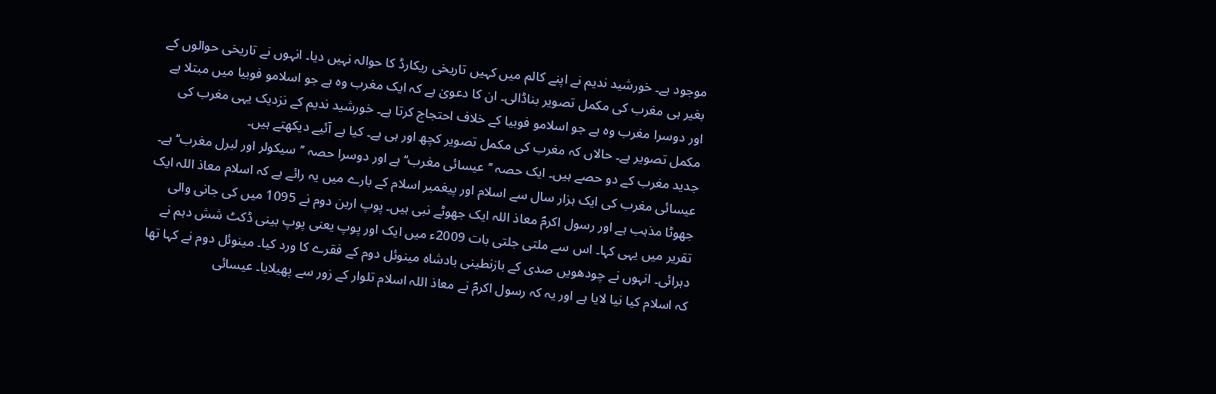موجود ہے۔ خورشید ندیم نے اپنے کالم میں کہیں تاریخی ریکارڈ کا حوالہ نہیں دیا۔ انہوں نے تاریخی حوالوں کے بغیر ہی مغرب کی مکمل تصویر بناڈالی۔ ان کا دعویٰ ہے کہ ایک مغرب وہ ہے جو اسلامو فوبیا میں مبتلا ہے اور دوسرا مغرب وہ ہے جو اسلامو فوبیا کے خلاف احتجاج کرتا ہے۔ خورشید ندیم کے نزدیک یہی مغرب کی مکمل تصویر ہے۔ حالاں کہ مغرب کی مکمل تصویر کچھ اور ہی ہے۔ کیا ہے آئیے دیکھتے ہیں۔
جدید مغرب کے دو حصے ہیں۔ ایک حصہ ’’عیسائی مغرب‘‘ ہے اور دوسرا حصہ ’’سیکولر اور لبرل مغرب‘‘ ہے۔ عیسائی مغرب کی ایک ہزار سال سے اسلام اور پیغمبر اسلام کے بارے میں یہ رائے ہے کہ اسلام معاذ اللہ ایک جھوٹا مذہب ہے اور رسول اکرمؐ معاذ اللہ ایک جھوٹے نبی ہیں۔ پوپ اربن دوم نے 1095 میں کی جانی والی تقریر میں یہی کہا۔ اس سے ملتی جلتی بات 2009ء میں ایک اور پوپ یعنی پوپ بینی ڈکٹ شش دہم نے دہرائی۔ انہوں نے چودھویں صدی کے بازنطینی بادشاہ مینوئل دوم کے فقرے کا ورد کیا۔ مینوئل دوم نے کہا تھا کہ اسلام کیا نیا لایا ہے اور یہ کہ رسول اکرمؐ نے معاذ اللہ اسلام تلوار کے زور سے پھیلایا۔ عیسائی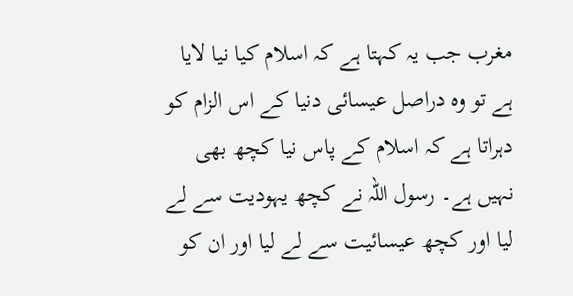مغرب جب یہ کہتا ہے کہ اسلام کیا نیا لایا ہے تو وہ دراصل عیسائی دنیا کے اس الزام کو دہراتا ہے کہ اسلام کے پاس نیا کچھ بھی نہیں ہے۔ رسول اللہ نے کچھ یہودیت سے لے لیا اور کچھ عیسائیت سے لے لیا اور ان کو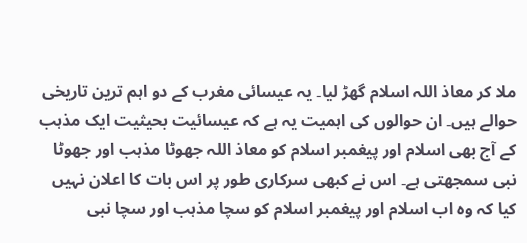ملا کر معاذ اللہ اسلام گھڑ لیا۔ یہ عیسائی مغرب کے دو اہم ترین تاریخی حوالے ہیں۔ ان حوالوں کی اہمیت یہ ہے کہ عیسائیت بحیثیت ایک مذہب کے آج بھی اسلام اور پیغمبر اسلام کو معاذ اللہ جھوٹا مذہب اور جھوٹا نبی سمجھتی ہے۔ اس نے کبھی سرکاری طور پر اس بات کا اعلان نہیں کیا کہ وہ اب اسلام اور پیغمبر اسلام کو سچا مذہب اور سچا نبی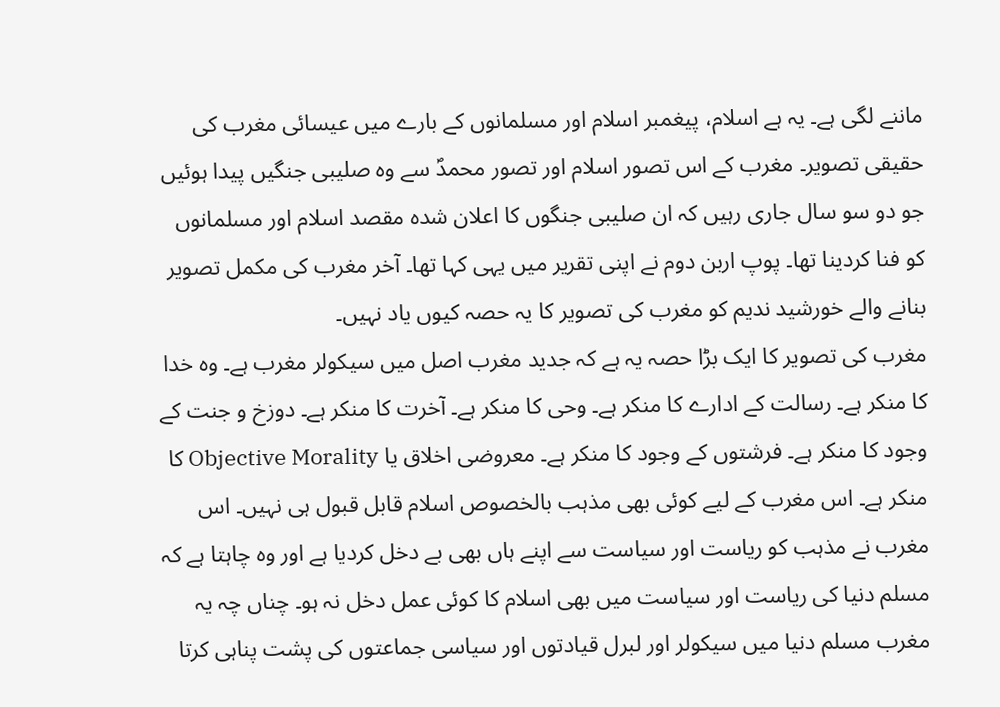ماننے لگی ہے۔ یہ ہے اسلام، پیغمبر اسلام اور مسلمانوں کے بارے میں عیسائی مغرب کی حقیقی تصویر۔ مغرب کے اس تصور اسلام اور تصور محمدؐ سے وہ صلیبی جنگیں پیدا ہوئیں جو دو سو سال جاری رہیں کہ ان صلیبی جنگوں کا اعلان شدہ مقصد اسلام اور مسلمانوں کو فنا کردینا تھا۔ پوپ اربن دوم نے اپنی تقریر میں یہی کہا تھا۔ آخر مغرب کی مکمل تصویر بنانے والے خورشید ندیم کو مغرب کی تصویر کا یہ حصہ کیوں یاد نہیں۔
مغرب کی تصویر کا ایک بڑا حصہ یہ ہے کہ جدید مغرب اصل میں سیکولر مغرب ہے۔ وہ خدا کا منکر ہے۔ رسالت کے ادارے کا منکر ہے۔ وحی کا منکر ہے۔ آخرت کا منکر ہے۔ دوزخ و جنت کے وجود کا منکر ہے۔ فرشتوں کے وجود کا منکر ہے۔ معروضی اخلاق یا Objective Morality کا منکر ہے۔ اس مغرب کے لیے کوئی بھی مذہب بالخصوص اسلام قابل قبول ہی نہیں۔ اس مغرب نے مذہب کو ریاست اور سیاست سے اپنے ہاں بھی بے دخل کردیا ہے اور وہ چاہتا ہے کہ مسلم دنیا کی ریاست اور سیاست میں بھی اسلام کا کوئی عمل دخل نہ ہو۔ چناں چہ یہ مغرب مسلم دنیا میں سیکولر اور لبرل قیادتوں اور سیاسی جماعتوں کی پشت پناہی کرتا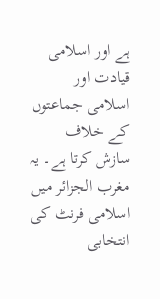ہے اور اسلامی قیادت اور اسلامی جماعتوں کے خلاف سازش کرتا ہے۔ یہ مغرب الجزائر میں اسلامی فرنٹ کی انتخابی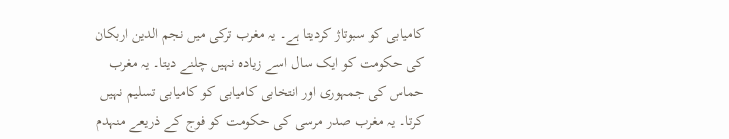کامیابی کو سبوتاژ کردیتا ہے۔ یہ مغرب ترکی میں نجم الدین اربکان کی حکومت کو ایک سال اسے زیادہ نہیں چلنے دیتا۔ یہ مغرب حماس کی جمہوری اور انتخابی کامیابی کو کامیابی تسلیم نہیں کرتا۔ یہ مغرب صدر مرسی کی حکومت کو فوج کے ذریعے منہدم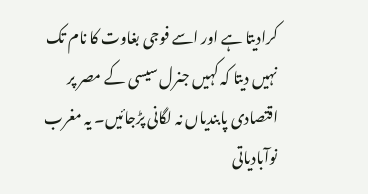کرادیتا ہے اور اسے فوجی بغاوت کا نام تک نہیں دیتا کہ کہیں جنرل سیسی کے مصر پر اقتصادی پابندیاں نہ لگانی پڑجائیں۔ یہ مغرب نوآبادیاتی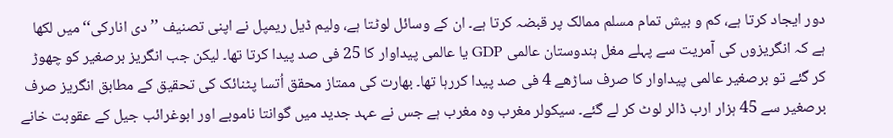دور ایجاد کرتا ہے، کم و بیش تمام مسلم ممالک پر قبضہ کرتا ہے۔ ان کے وسائل لوٹتا ہے، ولیم ڈیل ریمپل نے اپنی تصنیف ’’دی انارکی‘‘ میں لکھا ہے کہ انگریزوں کی آمریت سے پہلے مغل ہندوستان عالمی GDP یا عالمی پیداوار کا 25 فی صد پیدا کرتا تھا۔ لیکن جب انگریز برصغیر کو چھوڑ کر گئے تو برصغیر عالمی پیداوار کا صرف ساڑھے 4 فی صد پیدا کررہا تھا۔ بھارت کی ممتاز محقق اُتسا پٹنائک کی تحقیق کے مطابق انگریز صرف برصغیر سے 45 ہزار ارب ڈالر لوٹ کر لے گئے۔ سیکولر مغرب وہ مغرب ہے جس نے عہد جدید میں گوانتا ناموبے اور ابوغرائب جیل کے عقوبت خانے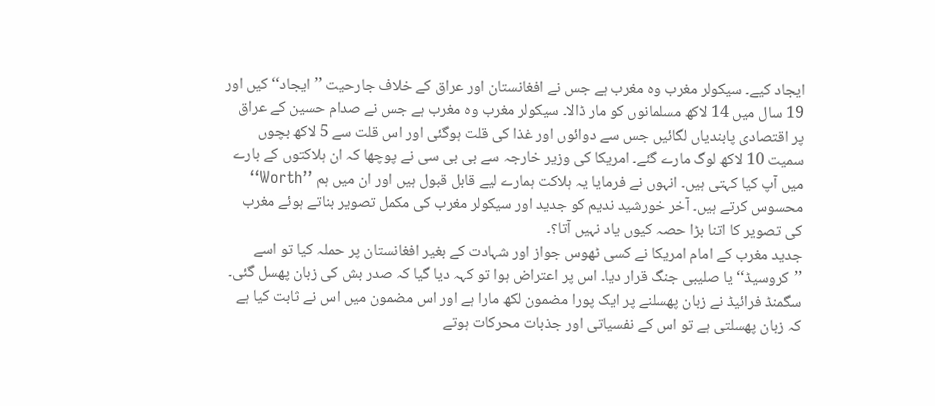ایجاد کیے۔ سیکولر مغرب وہ مغرب ہے جس نے افغانستان اور عراق کے خلاف جارحیت ’’ایجاد‘‘ کیں اور 19 سال میں 14 لاکھ مسلمانوں کو مار ڈالا۔ سیکولر مغرب وہ مغرب ہے جس نے صدام حسین کے عراق پر اقتصادی پابندیاں لگائیں جس سے دوائوں اور غذا کی قلت ہوگئی اور اس قلت سے 5 لاکھ بچوں سمیت 10 لاکھ لوگ مارے گئے۔ امریکا کی وزیر خارجہ سے بی بی سی نے پوچھا کہ ان ہلاکتوں کے بارے میں آپ کیا کہتی ہیں۔ انہوں نے فرمایا یہ ہلاکت ہمارے لیے قابل قبول ہیں اور ان میں ہم ’’Worth‘‘ محسوس کرتے ہیں۔ آخر خورشید ندیم کو جدید اور سیکولر مغرب کی مکمل تصویر بناتے ہوئے مغرب کی تصویر کا اتنا بڑا حصہ کیوں یاد نہیں آتا؟۔
جدید مغرب کے امام امریکا نے کسی ٹھوس جواز اور شہادت کے بغیر افغانستان پر حملہ کیا تو اسے ’’کروسیڈ‘‘ یا صلیبی جنگ قرار دیا۔ اس پر اعتراض ہوا تو کہہ دیا گیا کہ صدر بش کی زبان پھسل گئی۔ سگمنڈ فرائیڈ نے زبان پھسلنے پر ایک پورا مضمون لکھ مارا ہے اور اس مضمون میں اس نے ثابت کیا ہے کہ زبان پھسلتی ہے تو اس کے نفسیاتی اور جذبات محرکات ہوتے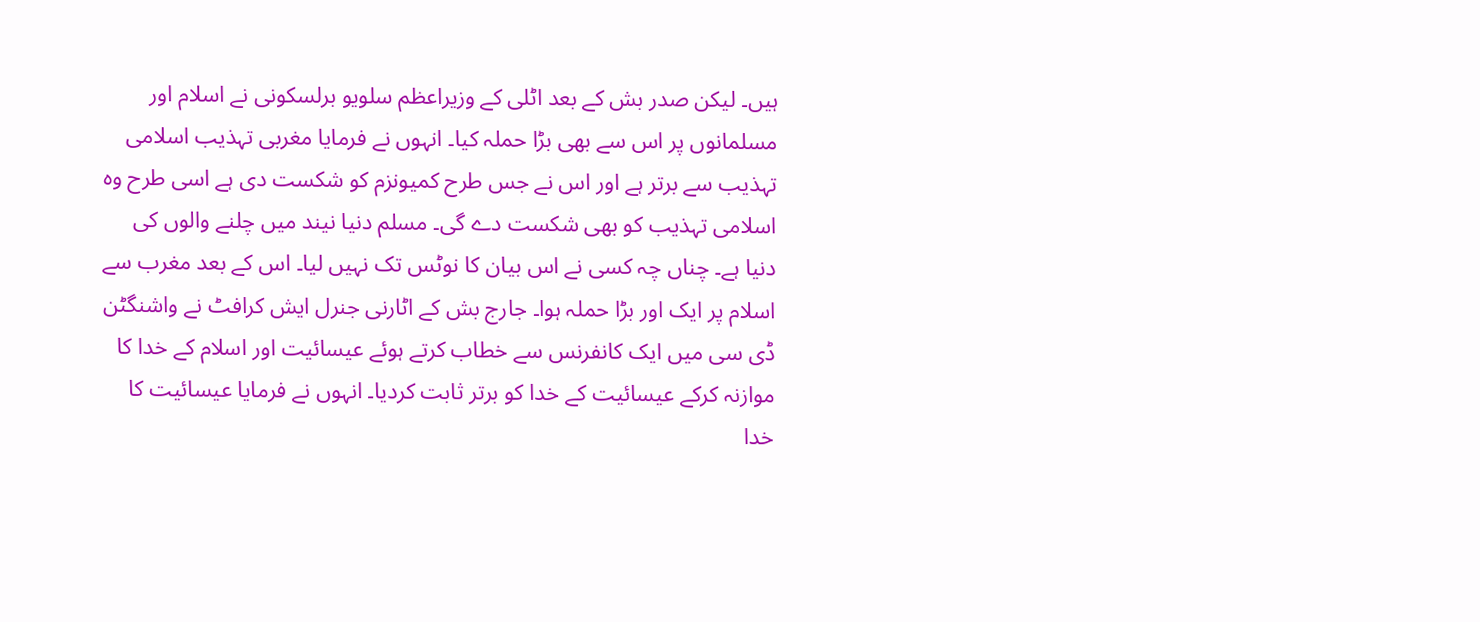ہیں۔ لیکن صدر بش کے بعد اٹلی کے وزیراعظم سلویو برلسکونی نے اسلام اور مسلمانوں پر اس سے بھی بڑا حملہ کیا۔ انہوں نے فرمایا مغربی تہذیب اسلامی تہذیب سے برتر ہے اور اس نے جس طرح کمیونزم کو شکست دی ہے اسی طرح وہ اسلامی تہذیب کو بھی شکست دے گی۔ مسلم دنیا نیند میں چلنے والوں کی دنیا ہے۔ چناں چہ کسی نے اس بیان کا نوٹس تک نہیں لیا۔ اس کے بعد مغرب سے اسلام پر ایک اور بڑا حملہ ہوا۔ جارج بش کے اٹارنی جنرل ایش کرافٹ نے واشنگٹن ڈی سی میں ایک کانفرنس سے خطاب کرتے ہوئے عیسائیت اور اسلام کے خدا کا موازنہ کرکے عیسائیت کے خدا کو برتر ثابت کردیا۔ انہوں نے فرمایا عیسائیت کا خدا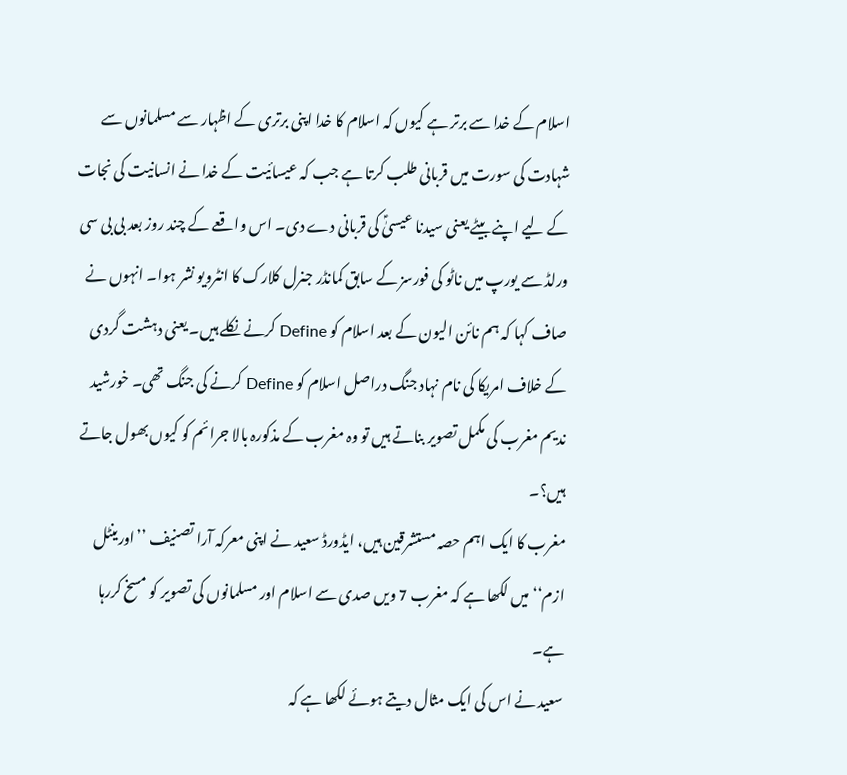اسلام کے خدا سے برتر ہے کیوں کہ اسلام کا خدا اپنی برتری کے اظہار سے مسلمانوں سے شہادت کی سورت میں قربانی طلب کرتا ہے جب کہ عیسائیت کے خدا نے انسانیت کی نجات کے لیے اپنے بیٹے یعنی سیدنا عیسیٰؑ کی قربانی دے دی۔ اس واقعے کے چند روز بعد بی بی سی ورلڈ سے یورپ میں ناٹو کی فورسز کے سابق کمانڈر جنرل کلارک کا انٹرویو نشر ہوا۔ انہوں نے صاف کہا کہ ہم نائن الیون کے بعد اسلام کو Define کرنے نکلے ہیں۔ یعنی دہشت گردی کے خلاف امریکا کی نام نہاد جنگ دراصل اسلام کو Define کرنے کی جنگ تھی۔ خورشید ندیم مغرب کی مکمل تصویر بناتے ہیں تو وہ مغرب کے مذکورہ بالا جرائم کو کیوں بھول جاتے ہیں؟۔
مغرب کا ایک اہم حصہ مستشرقین ہیں، ایڈورڈ سعید نے اپنی معرکہ آرا تصنیف ’’اورینٹل ازم‘‘ میں لکھا ہے کہ مغرب 7 ویں صدی سے اسلام اور مسلمانوں کی تصویر کو مسخ کررہا ہے۔
سعید نے اس کی ایک مثال دیتے ہوئے لکھا ہے کہ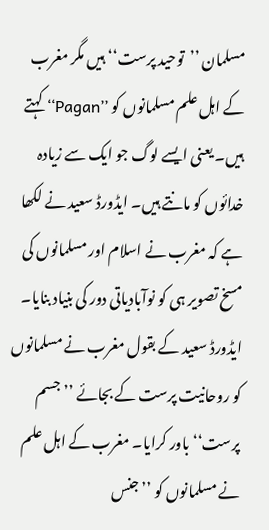مسلمان ’’توحید پرست‘‘ ہیں مگر مغرب کے اہل علم مسلمانوں کو ’’Pagan‘‘ کہتے ہیں۔ یعنی ایسے لوگ جو ایک سے زیادہ خدائوں کو مانتے ہیں۔ ایڈورڈ سعید نے لکھا ہے کہ مغرب نے اسلام اور مسلمانوں کی مسخ تصویر ہی کو نوآبادیاتی دور کی بنیاد بنایا۔ ایڈورڈ سعید کے بقول مغرب نے مسلمانوں کو روحانیت پرست کے بجائے ’’جسم پرست‘‘ باور کرایا۔ مغرب کے اہل علم نے مسلمانوں کو ’’جنس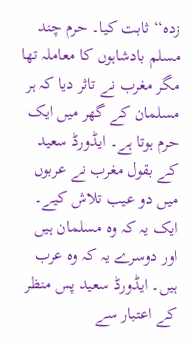زدہ‘‘ ثابت کیا۔ حرم چند مسلم بادشاہوں کا معاملہ تھا مگر مغرب نے تاثر دیا کہ ہر مسلمان کے گھر میں ایک حرم ہوتا ہے۔ ایڈورڈ سعید کے بقول مغرب نے عربوں میں دو عیب تلاش کیے۔ ایک یہ کہ وہ مسلمان ہیں اور دوسرے یہ کہ وہ عرب ہیں۔ ایڈورڈ سعید پس منظر کے اعتبار سے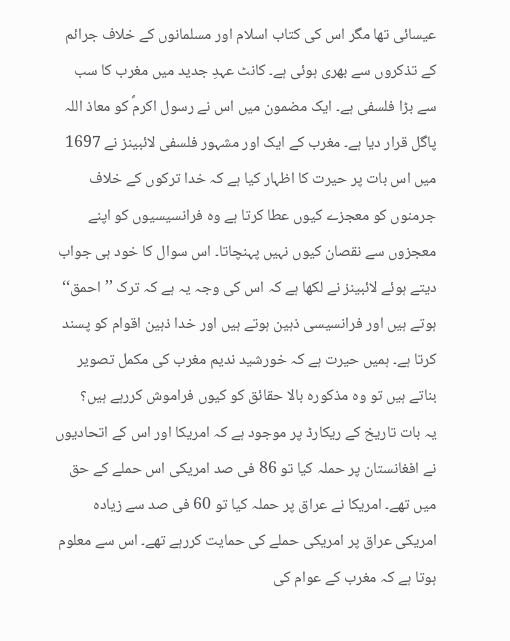عیسائی تھا مگر اس کی کتاب اسلام اور مسلمانوں کے خلاف جرائم کے تذکروں سے بھری ہوئی ہے۔ کانٹ عہدِ جدید میں مغرب کا سب سے بڑا فلسفی ہے۔ ایک مضمون میں اس نے رسول اکرمؐ کو معاذ اللہ پاگل قرار دیا ہے۔ مغرب کے ایک اور مشہور فلسفی لائبینز نے 1697 میں اس بات پر حیرت کا اظہار کیا ہے کہ خدا ترکوں کے خلاف جرمنوں کو معجزے کیوں عطا کرتا ہے وہ فرانسیسیوں کو اپنے معجزوں سے نقصان کیوں نہیں پہنچاتا۔ اس سوال کا خود ہی جواب دیتے ہوئے لائبینز نے لکھا ہے کہ اس کی وجہ یہ ہے کہ ترک ’’احمق‘‘ ہوتے ہیں اور فرانسیسی ذہین ہوتے ہیں اور خدا ذہین اقوام کو پسند کرتا ہے۔ ہمیں حیرت ہے کہ خورشید ندیم مغرب کی مکمل تصویر بناتے ہیں تو وہ مذکورہ بالا حقائق کو کیوں فراموش کررہے ہیں؟
یہ بات تاریخ کے ریکارڈ پر موجود ہے کہ امریکا اور اس کے اتحادیوں نے افغانستان پر حملہ کیا تو 86 فی صد امریکی اس حملے کے حق میں تھے۔ امریکا نے عراق پر حملہ کیا تو 60 فی صد سے زیادہ امریکی عراق پر امریکی حملے کی حمایت کررہے تھے۔ اس سے معلوم ہوتا ہے کہ مغرب کے عوام کی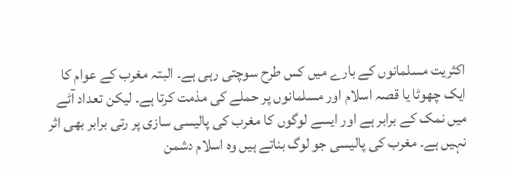اکثریت مسلمانوں کے بارے میں کس طرح سوچتی رہی ہے۔ البتہ مغرب کے عوام کا ایک چھوٹا یا قصہ اسلام اور مسلمانوں پر حملے کی مذمت کرتا ہے۔ لیکن تعداد آٹے میں نمک کے برابر ہے اور ایسے لوگوں کا مغرب کی پالیسی سازی پر رتی برابر بھی اثر نہیں ہے۔ مغرب کی پالیسی جو لوگ بناتے ہیں وہ اسلام دشمن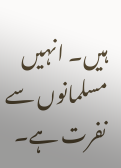ہیں۔ انہیں مسلمانوں سے نفرت ہے۔